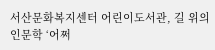서산문화복지센터 어린이도서관, 길 위의 인문학 ‘어쩌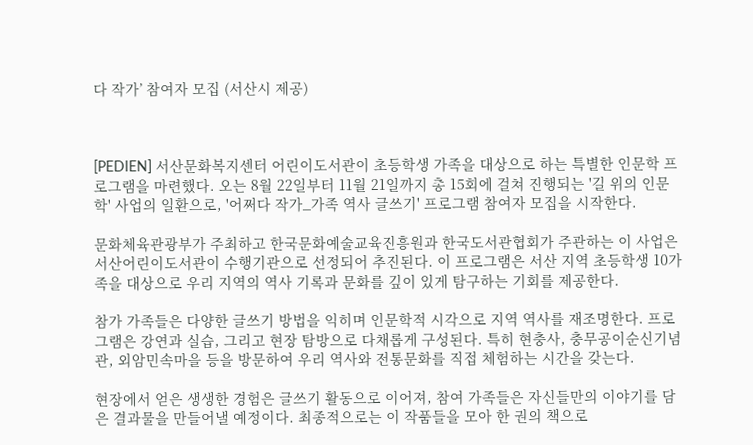다 작가’ 참여자 모집 (서산시 제공)



[PEDIEN] 서산문화복지센터 어린이도서관이 초등학생 가족을 대상으로 하는 특별한 인문학 프로그램을 마련했다. 오는 8월 22일부터 11월 21일까지 총 15회에 걸쳐 진행되는 '길 위의 인문학' 사업의 일환으로, '어쩌다 작가_가족 역사 글쓰기' 프로그램 참여자 모집을 시작한다.

문화체육관광부가 주최하고 한국문화예술교육진흥원과 한국도서관협회가 주관하는 이 사업은 서산어린이도서관이 수행기관으로 선정되어 추진된다. 이 프로그램은 서산 지역 초등학생 10가족을 대상으로 우리 지역의 역사 기록과 문화를 깊이 있게 탐구하는 기회를 제공한다.

참가 가족들은 다양한 글쓰기 방법을 익히며 인문학적 시각으로 지역 역사를 재조명한다. 프로그램은 강연과 실습, 그리고 현장 탐방으로 다채롭게 구성된다. 특히 현충사, 충무공이순신기념관, 외암민속마을 등을 방문하여 우리 역사와 전통문화를 직접 체험하는 시간을 갖는다.

현장에서 얻은 생생한 경험은 글쓰기 활동으로 이어져, 참여 가족들은 자신들만의 이야기를 담은 결과물을 만들어낼 예정이다. 최종적으로는 이 작품들을 모아 한 권의 책으로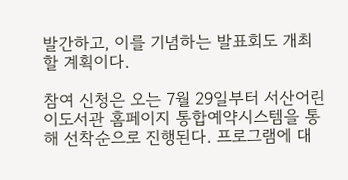발간하고, 이를 기념하는 발표회도 개최할 계획이다.

참여 신청은 오는 7월 29일부터 서산어린이도서관 홈페이지 통합예약시스템을 통해 선착순으로 진행된다. 프로그램에 대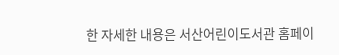한 자세한 내용은 서산어린이도서관 홈페이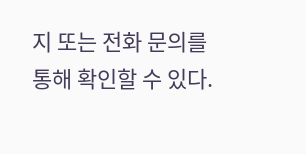지 또는 전화 문의를 통해 확인할 수 있다.